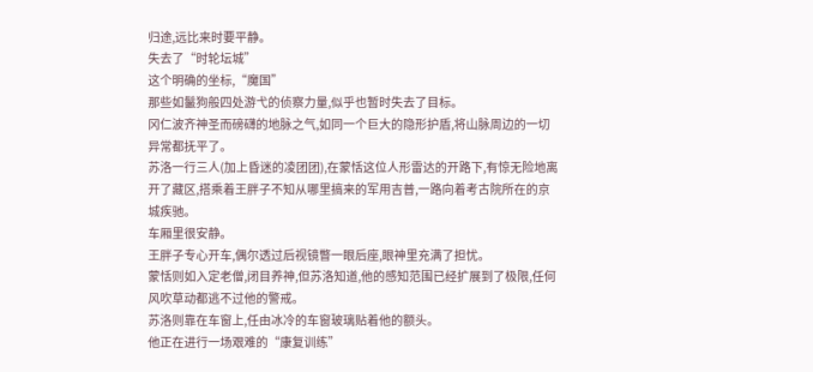归途,远比来时要平静。
失去了“时轮坛城”
这个明确的坐标,“魔国”
那些如鬣狗般四处游弋的侦察力量,似乎也暂时失去了目标。
冈仁波齐神圣而磅礴的地脉之气,如同一个巨大的隐形护盾,将山脉周边的一切异常都抚平了。
苏洛一行三人(加上昏迷的凌团团),在蒙恬这位人形雷达的开路下,有惊无险地离开了藏区,搭乘着王胖子不知从哪里搞来的军用吉普,一路向着考古院所在的京城疾驰。
车厢里很安静。
王胖子专心开车,偶尔透过后视镜瞥一眼后座,眼神里充满了担忧。
蒙恬则如入定老僧,闭目养神,但苏洛知道,他的感知范围已经扩展到了极限,任何风吹草动都逃不过他的警戒。
苏洛则靠在车窗上,任由冰冷的车窗玻璃贴着他的额头。
他正在进行一场艰难的“康复训练”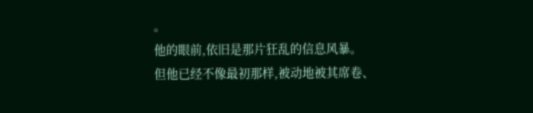。
他的眼前,依旧是那片狂乱的信息风暴。
但他已经不像最初那样,被动地被其席卷、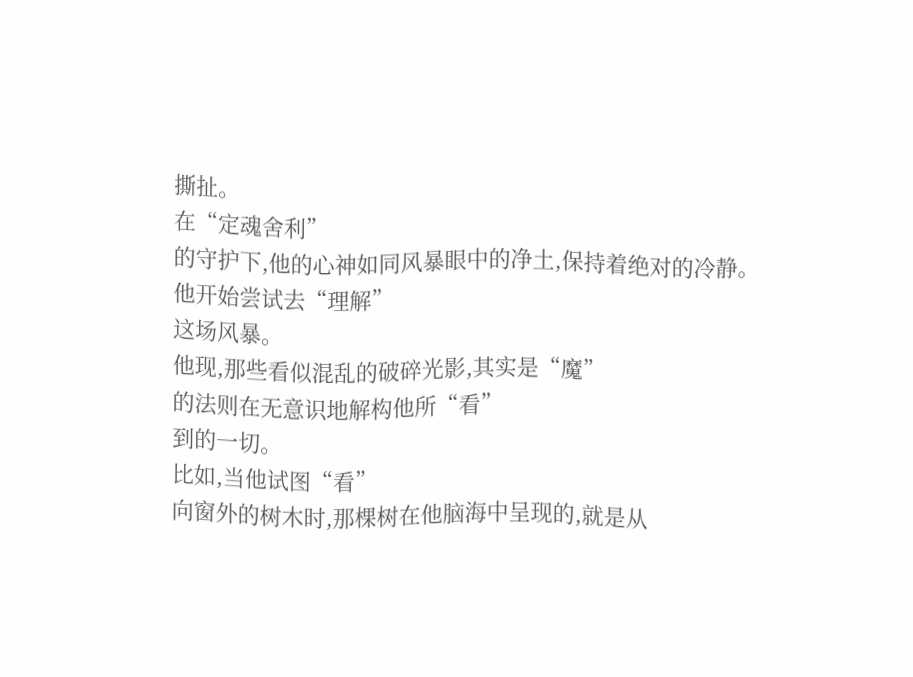撕扯。
在“定魂舍利”
的守护下,他的心神如同风暴眼中的净土,保持着绝对的冷静。
他开始尝试去“理解”
这场风暴。
他现,那些看似混乱的破碎光影,其实是“魔”
的法则在无意识地解构他所“看”
到的一切。
比如,当他试图“看”
向窗外的树木时,那棵树在他脑海中呈现的,就是从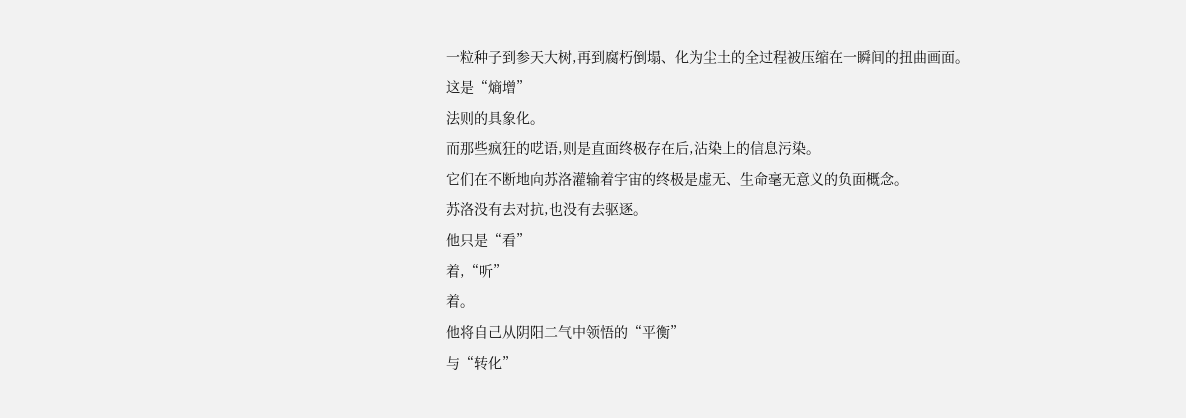一粒种子到参天大树,再到腐朽倒塌、化为尘土的全过程被压缩在一瞬间的扭曲画面。
这是“熵增”
法则的具象化。
而那些疯狂的呓语,则是直面终极存在后,沾染上的信息污染。
它们在不断地向苏洛灌输着宇宙的终极是虚无、生命毫无意义的负面概念。
苏洛没有去对抗,也没有去驱逐。
他只是“看”
着,“听”
着。
他将自己从阴阳二气中领悟的“平衡”
与“转化”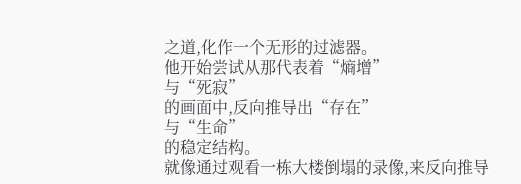之道,化作一个无形的过滤器。
他开始尝试从那代表着“熵增”
与“死寂”
的画面中,反向推导出“存在”
与“生命”
的稳定结构。
就像通过观看一栋大楼倒塌的录像,来反向推导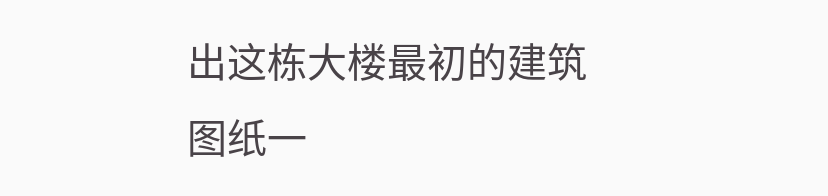出这栋大楼最初的建筑图纸一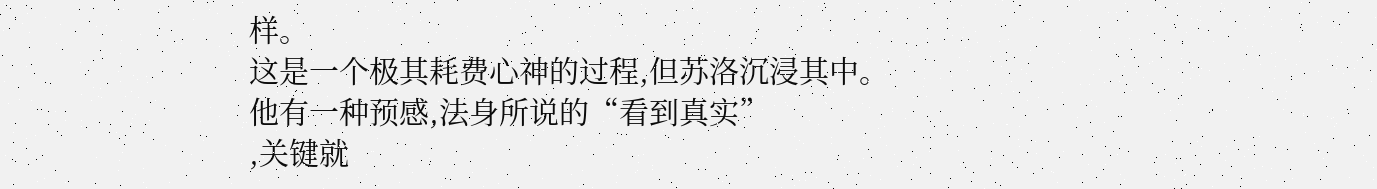样。
这是一个极其耗费心神的过程,但苏洛沉浸其中。
他有一种预感,法身所说的“看到真实”
,关键就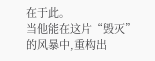在于此。
当他能在这片“毁灭”
的风暴中,重构出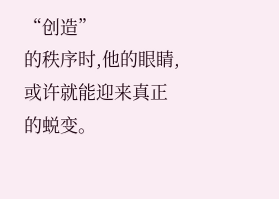“创造”
的秩序时,他的眼睛,或许就能迎来真正的蜕变。